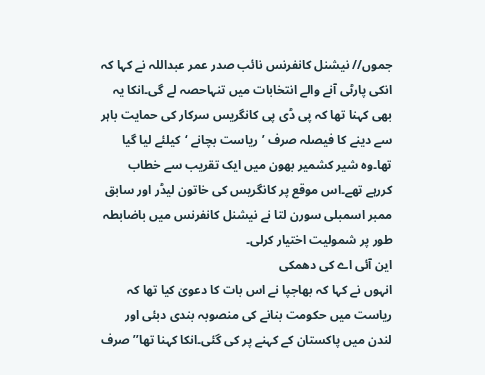جموں// نیشنل کانفرنس نائب صدر عمر عبداللہ نے کہا کہ انکی پارٹی آنے والے انتخابات میں تنہاحصہ لے گی۔انکا یہ بھی کہنا تھا کہ پی ڈی پی کانگریس سرکار کی حمایت باہر سے دینے کا فیصلہ صرف ’ریاست بچانے ‘کیلئے لیا گیا تھا۔وہ شیر کشمیر بھون میں ایک تقریب سے خطاب کررہے تھے۔اس موقع پر کانگریس کی خاتون لیڈر اور سابق ممبر اسمبلی سورن لتا نے نیشنل کانفرنس میں باضابطہ طور پر شمولیت اختیار کرلی۔
این آئی اے کی دھمکی
انہوں نے کہا کہ بھاجپا نے اس بات کا دعویٰ کیا تھا کہ ریاست میں حکومت بنانے کی منصوبہ بندی دبئی اور لندن میں پاکستان کے کہنے پر کی گئی۔انکا کہنا تھا’’ صرف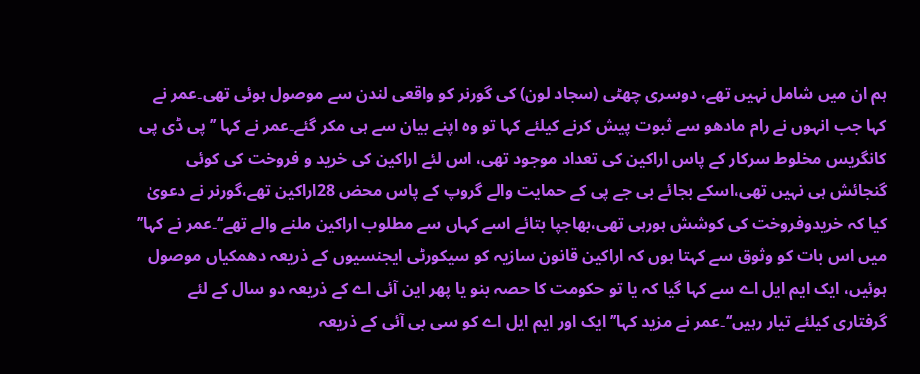ہم ان میں شامل نہیں تھے، دوسری چھٹی (سجاد لون) کی گورنر کو واقعی لندن سے موصول ہوئی تھی۔عمر نے کہا جب انہوں نے رام مادھو سے ثبوت پیش کرنے کیلئے کہا تو وہ اپنے بیان سے ہی مکر گئے۔عمر نے کہا ’’ پی ڈی پی کانگریس مخلوط سرکار کے پاس اراکین کی تعداد موجود تھی، اس لئے اراکین کی خرید و فروخت کی کوئی گنجائش ہی نہیں تھی،اسکے بجائے بی جے پی کے حمایت والے گروپ کے پاس محض 28اراکین تھے،گورنر نے دعویٰ کیا کہ خریدوفروخت کی کوشش ہورہی تھی،بھاجپا بتائے اسے کہاں سے مطلوب اراکین ملنے والے تھے‘‘۔عمر نے کہا’’ میں اس بات کو وثوق سے کہتا ہوں کہ اراکین قانون سازیہ کو سیکورٹی ایجنسیوں کے ذریعہ دھمکیاں موصول ہوئیں، ایک ایم ایل اے سے کہا گیا کہ یا تو حکومت کا حصہ بنو یا پھر این آئی اے کے ذریعہ دو سال کے لئے گرفتاری کیلئے تیار رہیں‘‘۔عمر نے مزید کہا’’ ایک اور ایم ایل اے کو سی بی آئی کے ذریعہ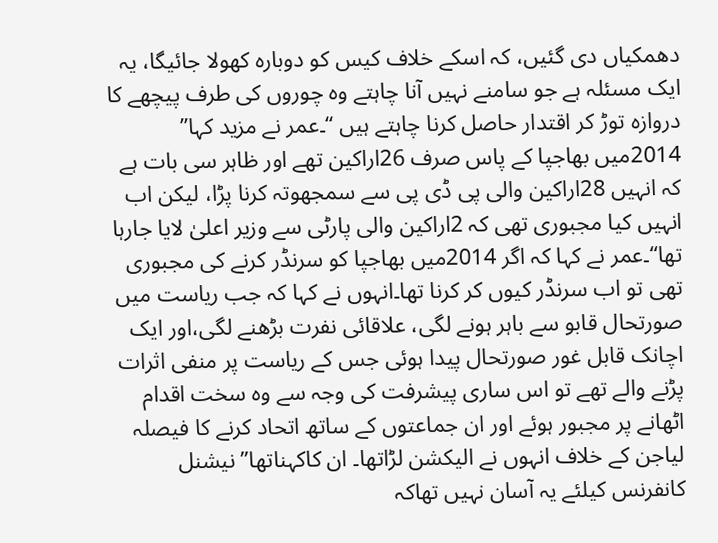دھمکیاں دی گئیں، کہ اسکے خلاف کیس کو دوبارہ کھولا جائیگا، یہ ایک مسئلہ ہے جو سامنے نہیں آنا چاہتے وہ چوروں کی طرف پیچھے کا دروازہ توڑ کر اقتدار حاصل کرنا چاہتے ہیں ‘‘۔عمر نے مزید کہا’’ 2014میں بھاجپا کے پاس صرف 26اراکین تھے اور ظاہر سی بات ہے کہ انہیں 28اراکین والی پی ڈی پی سے سمجھوتہ کرنا پڑا، لیکن اب انہیں کیا مجبوری تھی کہ 2اراکین والی پارٹی سے وزیر اعلیٰ لایا جارہا تھا‘‘۔عمر نے کہا کہ اگر 2014میں بھاجپا کو سرنڈر کرنے کی مجبوری تھی تو اب سرنڈر کیوں کر کرنا تھا۔انہوں نے کہا کہ جب ریاست میں صورتحال قابو سے باہر ہونے لگی، علاقائی نفرت بڑھنے لگی،اور ایک اچانک قابل غور صورتحال پیدا ہوئی جس کے ریاست پر منفی اثرات پڑنے والے تھے تو اس ساری پیشرفت کی وجہ سے وہ سخت اقدام اٹھانے پر مجبور ہوئے اور ان جماعتوں کے ساتھ اتحاد کرنے کا فیصلہ لیاجن کے خلاف انہوں نے الیکشن لڑاتھا۔ ان کاکہناتھا’’نیشنل کانفرنس کیلئے یہ آسان نہیں تھاکہ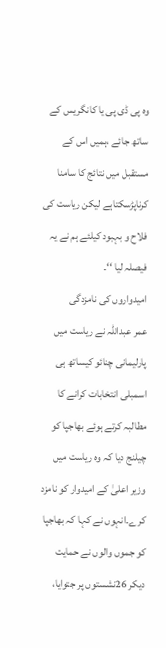وہ پی ڈی پی یا کانگریس کے ساتھ جائے ،ہمیں اس کے مستقبل میں نتائج کا سامنا کرناپڑسکتاہے لیکن ریاست کی فلاح و بہبود کیلئے ہم نے یہ فیصلہ لیا ‘‘۔
امیدواروں کی نامزدگی
عمر عبداللہ نے ریاست میں پارلیمانی چنائو کیساتھ ہی اسمبلی انتخابات کرانے کا مطالبہ کرتے ہوئے بھاجپا کو چیلنج دیا کہ وہ ریاست میں وزیر اعلیٰ کے امیدوار کو نامزد کرے۔انہوں نے کہا کہ بھاجپا کو جموں والوں نے حمایت دیکر 26نشستوں پر جتوایا،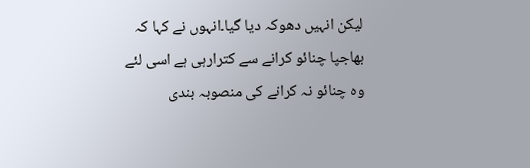لیکن انہیں دھوکہ دیا گیا۔انہوں نے کہا کہ بھاجپا چنائو کرانے سے کترارہی ہے اسی لئے وہ چنائو نہ کرانے کی منصوبہ بندی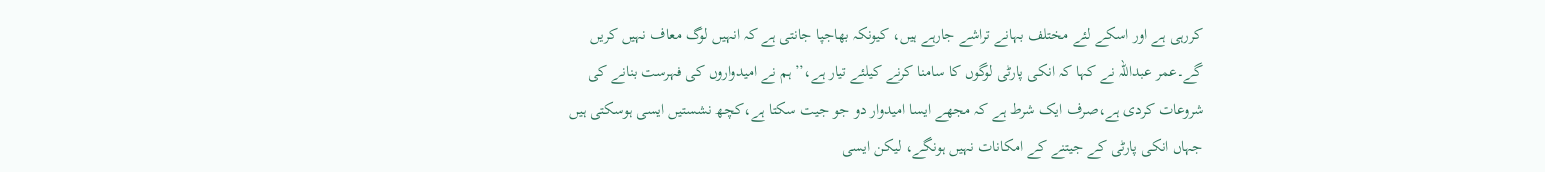کررہی ہے اور اسکے لئے مختلف بہانے تراشے جارہے ہیں، کیونکہ بھاجپا جانتی ہے کہ انہیں لوگ معاف نہیں کریں گے۔عمر عبداللہ نے کہا کہ انکی پارٹی لوگوں کا سامنا کرنے کیلئے تیار ہے،’’ ہم نے امیدواروں کی فہرست بنانے کی شروعات کردی ہے،صرف ایک شرط ہے کہ مجھے ایسا امیدوار دو جو جیت سکتا ہے،کچھ نشستیں ایسی ہوسکتی ہیں جہاں انکی پارٹی کے جیتنے کے امکانات نہیں ہونگے، لیکن ایسی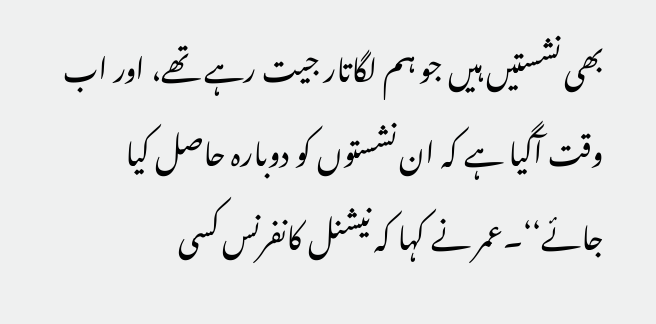بھی نشستیں ہیں جو ہم لگاتار جیت رہے تھے، اور اب وقت آگیا ہے کہ ان نشستوں کو دوبارہ حاصل کیا جائے‘‘۔عمر نے کہا کہ نیشنل کانفرنس کسی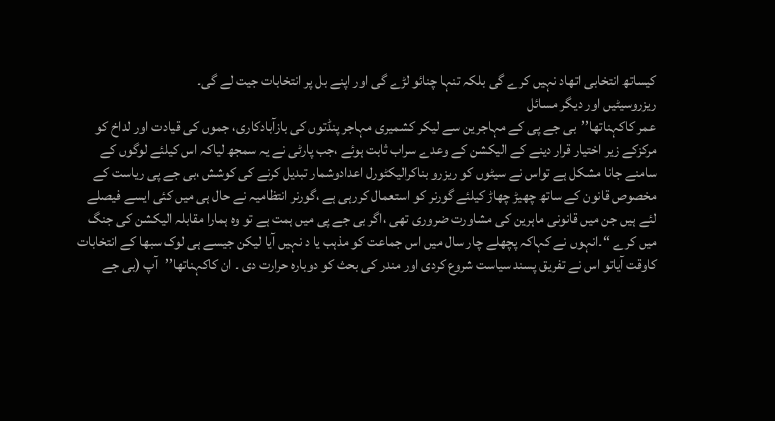کیساتھ انتخابی اتھاد نہیں کرے گی بلکہ تنہا چنائو لڑے گی اور اپنے بل پر انتخابات جیت لے گی۔
ریزروسیٹیں اور دیگر مسائل
عمر کاکہناتھا’’بی جے پی کے مہاجرین سے لیکر کشمیری مہاجر پنڈتوں کی بازآبادکاری، جموں کی قیادت اور لداخ کو مرکزکے زیر اختیار قرار دینے کے الیکشن کے وعدے سراب ثابت ہوئے ،جب پارٹی نے یہ سمجھ لیاکہ اس کیلئے لوگوں کے سامنے جانا مشکل ہے تواس نے سیٹوں کو ریزرو بناکرالیکٹورل اعدادوشمار تبدیل کرنے کی کوشش ،بی جے پی ریاست کے مخصوص قانون کے ساتھ چھیڑ چھاڑ کیلئے گورنر کو استعمال کررہی ہے ،گورنر انتظامیہ نے حال ہی میں کئی ایسے فیصلے لئے ہیں جن میں قانونی ماہرین کی مشاورت ضروری تھی ،اگر بی جے پی میں ہمت ہے تو وہ ہمارا مقابلہ الیکشن کی جنگ میں کرے ‘‘۔انہوں نے کہاکہ پچھلے چار سال میں اس جماعت کو مذہب یا د نہیں آیا لیکن جیسے ہی لوک سبھا کے انتخابات کاوقت آیاتو اس نے تفریق پسند سیاست شروع کردی اور مندر کی بحث کو دوبارہ حرارت دی ۔ ان کاکہناتھا’’آپ (بی جے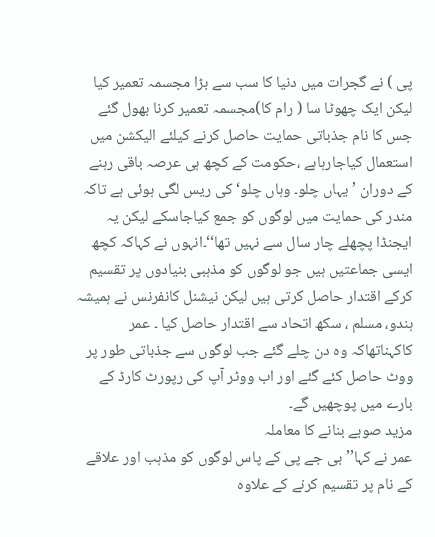پی ) نے گجرات میں دنیا کا سب سے بڑا مجسمہ تعمیر کیا لیکن ایک چھوٹا سا ( رام کا)مجسمہ تعمیر کرنا بھول گئے جس کا نام جذباتی حمایت حاصل کرنے کیلئے الیکشن میں استعمال کیاجارہاہے ،حکومت کے کچھ ہی عرصہ باقی رہنے کے دوران ’یہاں چلو۔ وہاں چلو‘کی ریس لگی ہوئی ہے تاکہ مندر کی حمایت میں لوگوں کو جمع کیاجاسکے لیکن یہ ایجنڈا پچھلے چار سال سے نہیں تھا‘‘۔انہوں نے کہاکہ کچھ ایسی جماعتیں ہیں جو لوگوں کو مذہبی بنیادوں پر تقسیم کرکے اقتدار حاصل کرتی ہیں لیکن نیشنل کانفرنس نے ہمیشہ ہندو، مسلم ، سکھ اتحاد سے اقتدار حاصل کیا ۔ عمر کاکہناتھاکہ وہ دن چلے گئے جب لوگوں سے جذباتی طور پر ووٹ حاصل کئے گئے اور اب ووٹر آپ کی رپورٹ کارڈ کے بارے میں پوچھیں گے۔
مزید صوبے بنانے کا معاملہ
عمر نے کہا’’بی جے پی کے پاس لوگوں کو مذہب اور علاقے کے نام پر تقسیم کرنے کے علاوہ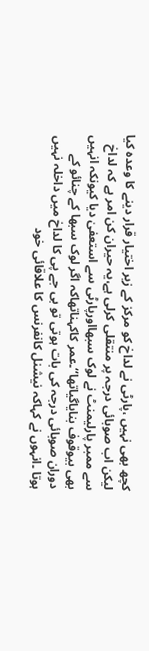کچھ بھی نہیں ،پارٹی نے لداخ کو مرکز کے زیر اختیار قرار دینے کا وعدہ کیا لیکن اب صوبائی درجہ پر منتقلی کرلی ہے،یہ حیران کن امر ہے کہ لداخ سے ممبر پارلیمنٹ نے لوک سبھااورپارٹی سے استعفیٰ دیا کیونکہ انہیں بھی بیوقوف بنایاگیاتھا‘‘۔عمر کاکہناتھاکہ اگر لوک سبھا کے چنائو کے دوران صوبائی درجہ کی بات ہوتی تو بی جے پی کا لداخ میں داخلہ نہیں ہوتا ۔انہوں نے کہاکہ نیشنل کانفرنس کا علاقائی خود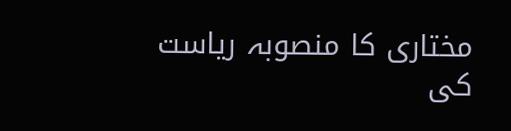مختاری کا منصوبہ ریاست کی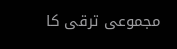مجموعی ترقی کا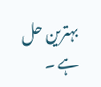بہترین حل ہے ۔